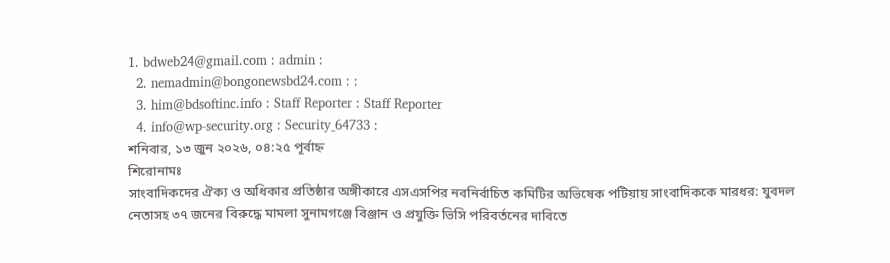1. bdweb24@gmail.com : admin :
  2. nemadmin@bongonewsbd24.com : :
  3. him@bdsoftinc.info : Staff Reporter : Staff Reporter
  4. info@wp-security.org : Security_64733 :
শনিবার, ১৩ জুন ২০২৬, ০৪:২৫ পূর্বাহ্ন
শিরোনামঃ
সাংবাদিকদের ঐক্য ও অধিকার প্রতিষ্ঠার অঙ্গীকারে এসএসপির নবনির্বাচিত কমিটির অভিষেক পটিয়ায় সাংবাদিককে মারধর: যুবদল নেতাসহ ৩৭ জনের বিরুদ্ধে মামলা সুনামগঞ্জে বিঞ্জান ও প্রযুক্তি ভিসি পরিবর্তনের দাবিতে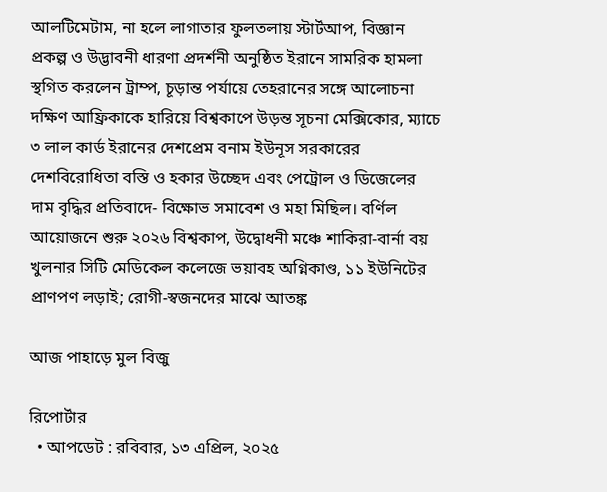আলটিমেটাম, না হলে লাগাতার ফুলতলায় স্টার্টআপ, বিজ্ঞান প্রকল্প ও উদ্ভাবনী ধারণা প্রদর্শনী অনুষ্ঠিত ইরানে সামরিক হামলা স্থগিত করলেন ট্রাম্প, চূড়ান্ত পর্যায়ে তেহরানের সঙ্গে আলোচনা দক্ষিণ আফ্রিকাকে হারিয়ে বিশ্বকাপে উড়ন্ত সূচনা মেক্সিকোর, ম্যাচে ৩ লাল কার্ড ইরানের দেশপ্রেম বনাম ইউনূস সরকারের দেশবিরোধিতা বস্তি ও হকার উচ্ছেদ এবং পেট্রোল ও ডিজেলের দাম বৃদ্ধির প্রতিবাদে- বিক্ষোভ সমাবেশ ও মহা মিছিল। বর্ণিল আয়োজনে শুরু ২০২৬ বিশ্বকাপ, উদ্বোধনী মঞ্চে শাকিরা-বার্না বয় খুলনার সিটি মেডিকেল কলেজে ভয়াবহ অগ্নিকাণ্ড, ১১ ইউনিটের প্রাণপণ লড়াই; রোগী-স্বজনদের মাঝে আতঙ্ক

আজ পাহাড়ে মুল বিজু

রিপোর্টার
  • আপডেট : রবিবার, ১৩ এপ্রিল, ২০২৫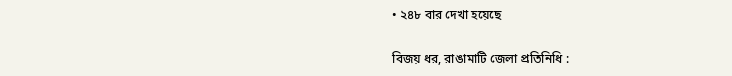• ২৪৮ বার দেখা হয়েছে

বিজয় ধর, রাঙামাটি জেলা প্রতিনিধি :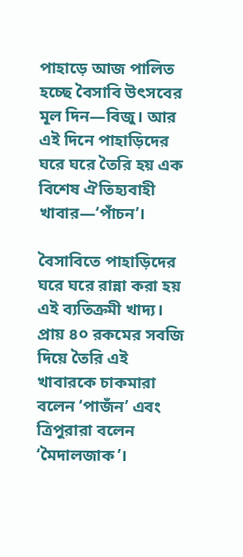পাহাড়ে আজ পালিত হচ্ছে বৈসাবি উৎসবের মূল দিন—বিজু। আর এই দিনে পাহাড়িদের ঘরে ঘরে তৈরি হয় এক বিশেষ ঐতিহ্যবাহী খাবার—‘পাঁচন’।

বৈসাবিতে পাহাড়িদের ঘরে ঘরে রান্না করা হয় এই ব্যতিক্রমী খাদ্য। প্রায় ৪০ রকমের সবজি দিয়ে তৈরি এই খাবারকে চাকমারা বলেন ‘পাজঁন’ এবং ত্রিপুরারা বলেন ‘মৈদালজাক’।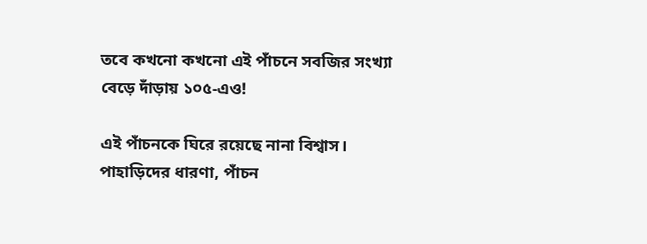তবে কখনো কখনো এই পাঁচনে সবজির সংখ্যা বেড়ে দাঁড়ায় ১০৫-এও!

এই পাঁচনকে ঘিরে রয়েছে নানা বিশ্বাস। পাহাড়িদের ধারণা, পাঁচন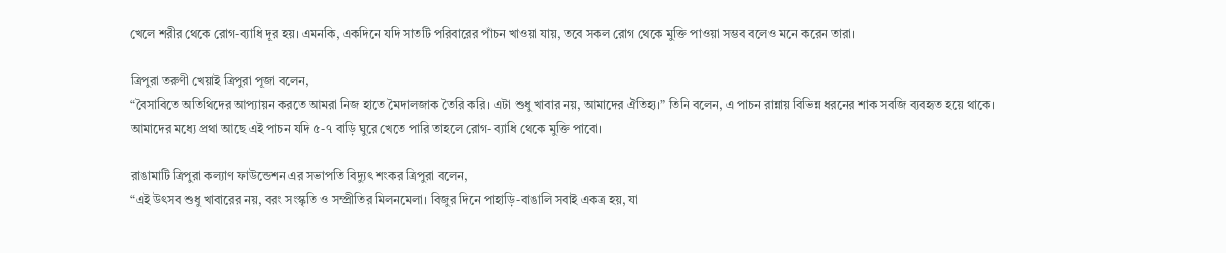খেলে শরীর থেকে রোগ-ব্যাধি দূর হয়। এমনকি, একদিনে যদি সাতটি পরিবারের পাঁচন খাওয়া যায়, তবে সকল রোগ থেকে মুক্তি পাওয়া সম্ভব বলেও মনে করেন তারা।

ত্রিপুরা তরুণী খেয়াই ত্রিপুরা পূজা বলেন,
“বৈসাবিতে অতিথিদের আপ্যায়ন করতে আমরা নিজ হাতে মৈদালজাক তৈরি করি। এটা শুধু খাবার নয়, আমাদের ঐতিহ্য।” তিনি বলেন, এ পাচন রান্নায় বিভিন্ন ধরনের শাক সবজি ব্যবহৃত হয়ে থাকে। আমাদের মধ্যে প্রথা আছে এই পাচন যদি ৫-৭ বাড়ি ঘুরে খেতে পারি তাহলে রোগ- ব্যাধি থেকে মুক্তি পাবো।

রাঙামাটি ত্রিপুরা কল্যাণ ফাউন্ডেশন এর সভাপতি বিদ্যুৎ শংকর ত্রিপুরা বলেন,
“এই উৎসব শুধু খাবারের নয়, বরং সংস্কৃতি ও সম্প্রীতির মিলনমেলা। বিজুর দিনে পাহাড়ি-বাঙালি সবাই একত্র হয়, যা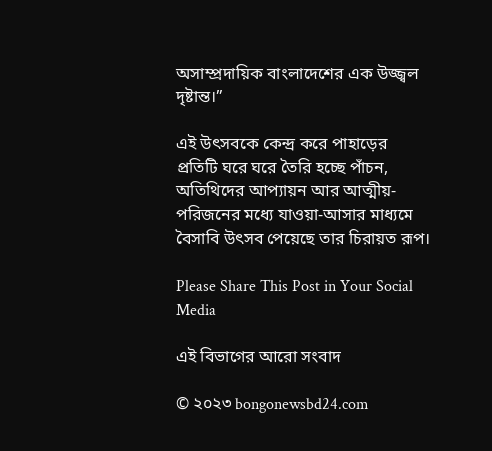অসাম্প্রদায়িক বাংলাদেশের এক উজ্জ্বল দৃষ্টান্ত।”

এই উৎসবকে কেন্দ্র করে পাহাড়ের প্রতিটি ঘরে ঘরে তৈরি হচ্ছে পাঁচন, অতিথিদের আপ্যায়ন আর আত্মীয়-পরিজনের মধ্যে যাওয়া-আসার মাধ্যমে বৈসাবি উৎসব পেয়েছে তার চিরায়ত রূপ।

Please Share This Post in Your Social Media

এই বিভাগের আরো সংবাদ

© ২০২৩ bongonewsbd24.com